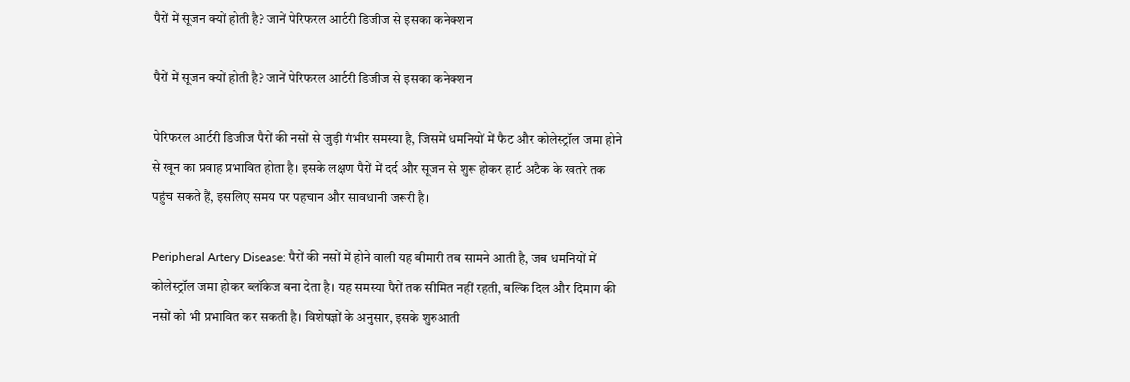पैरों में सूजन क्यों होती है? जानें पेरिफरल आर्टरी डिजीज से इसका कनेक्शन

पैरों में सूजन क्यों होती है? जानें पेरिफरल आर्टरी डिजीज से इसका कनेक्शन

पेरिफरल आर्टरी डिजीज पैरों की नसों से जुड़ी गंभीर समस्या है, जिसमें धमनियों में फैट और कोलेस्ट्रॉल जमा होने से खून का प्रवाह प्रभावित होता है। इसके लक्षण पैरों में दर्द और सूजन से शुरू होकर हार्ट अटैक के खतरे तक पहुंच सकते हैं, इसलिए समय पर पहचान और सावधानी जरूरी है।

Peripheral Artery Disease: पैरों की नसों में होने वाली यह बीमारी तब सामने आती है, जब धमनियों में कोलेस्ट्रॉल जमा होकर ब्लॉकेज बना देता है। यह समस्या पैरों तक सीमित नहीं रहती, बल्कि दिल और दिमाग की नसों को भी प्रभावित कर सकती है। विशेषज्ञों के अनुसार, इसके शुरुआती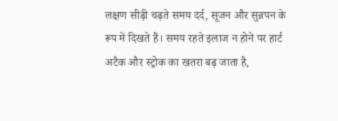लक्षण सीढ़ी चढ़ते समय दर्द, सूजन और सुन्नपन के रूप में दिखते हैं। समय रहते इलाज न होने पर हार्ट अटैक और स्ट्रोक का खतरा बढ़ जाता है,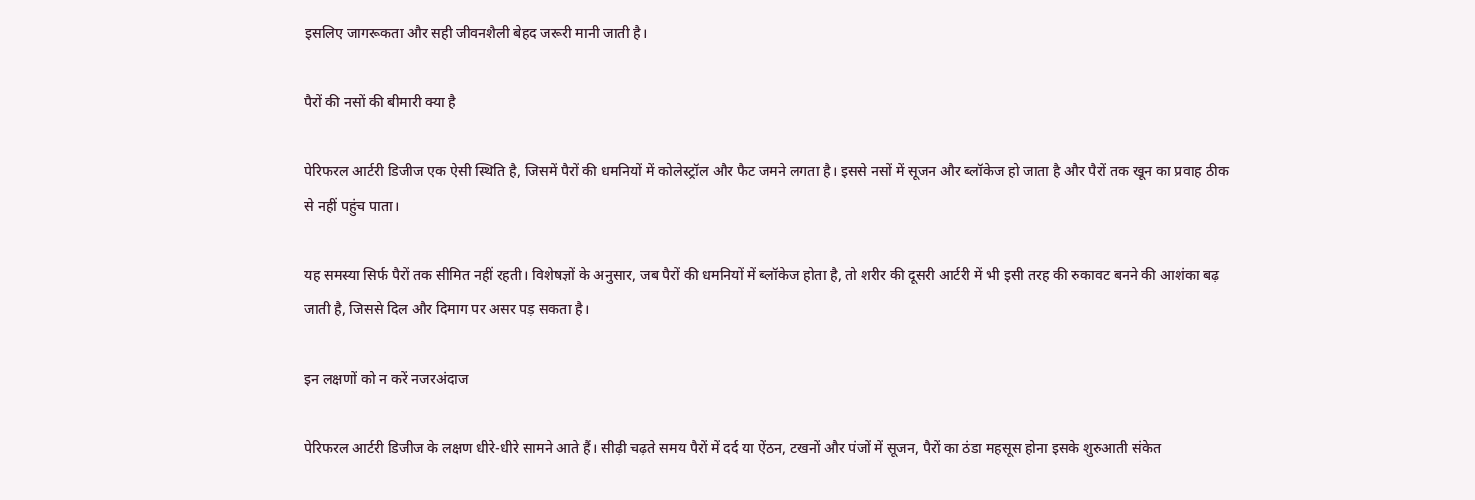इसलिए जागरूकता और सही जीवनशैली बेहद जरूरी मानी जाती है।

पैरों की नसों की बीमारी क्या है

पेरिफरल आर्टरी डिजीज एक ऐसी स्थिति है, जिसमें पैरों की धमनियों में कोलेस्ट्रॉल और फैट जमने लगता है। इससे नसों में सूजन और ब्लॉकेज हो जाता है और पैरों तक खून का प्रवाह ठीक से नहीं पहुंच पाता।

यह समस्या सिर्फ पैरों तक सीमित नहीं रहती। विशेषज्ञों के अनुसार, जब पैरों की धमनियों में ब्लॉकेज होता है, तो शरीर की दूसरी आर्टरी में भी इसी तरह की रुकावट बनने की आशंका बढ़ जाती है, जिससे दिल और दिमाग पर असर पड़ सकता है।

इन लक्षणों को न करें नजरअंदाज

पेरिफरल आर्टरी डिजीज के लक्षण धीरे-धीरे सामने आते हैं। सीढ़ी चढ़ते समय पैरों में दर्द या ऐंठन, टखनों और पंजों में सूजन, पैरों का ठंडा महसूस होना इसके शुरुआती संकेत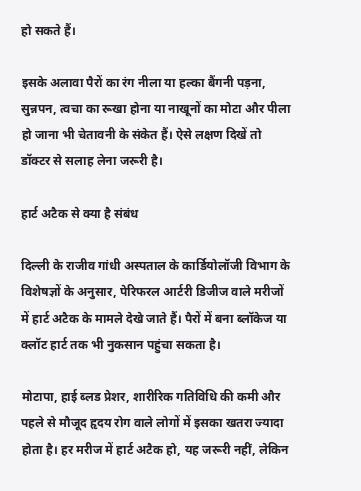हो सकते हैं।

इसके अलावा पैरों का रंग नीला या हल्का बैंगनी पड़ना, सुन्नपन, त्वचा का रूखा होना या नाखूनों का मोटा और पीला हो जाना भी चेतावनी के संकेत हैं। ऐसे लक्षण दिखें तो डॉक्टर से सलाह लेना जरूरी है।

हार्ट अटैक से क्या है संबंध

दिल्ली के राजीव गांधी अस्पताल के कार्डियोलॉजी विभाग के विशेषज्ञों के अनुसार, पेरिफरल आर्टरी डिजीज वाले मरीजों में हार्ट अटैक के मामले देखे जाते हैं। पैरों में बना ब्लॉकेज या क्लॉट हार्ट तक भी नुकसान पहुंचा सकता है।

मोटापा, हाई ब्लड प्रेशर, शारीरिक गतिविधि की कमी और पहले से मौजूद हृदय रोग वाले लोगों में इसका खतरा ज्यादा होता है। हर मरीज में हार्ट अटैक हो, यह जरूरी नहीं, लेकिन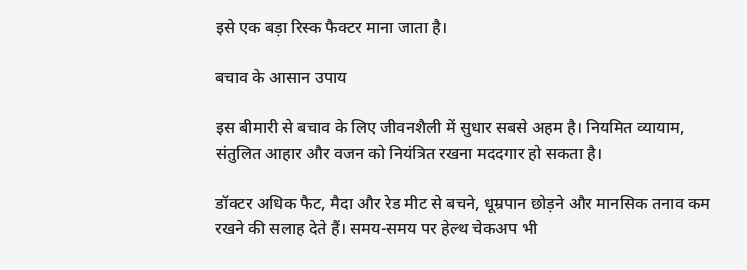इसे एक बड़ा रिस्क फैक्टर माना जाता है।

बचाव के आसान उपाय

इस बीमारी से बचाव के लिए जीवनशैली में सुधार सबसे अहम है। नियमित व्यायाम, संतुलित आहार और वजन को नियंत्रित रखना मददगार हो सकता है।

डॉक्टर अधिक फैट, मैदा और रेड मीट से बचने, धूम्रपान छोड़ने और मानसिक तनाव कम रखने की सलाह देते हैं। समय-समय पर हेल्थ चेकअप भी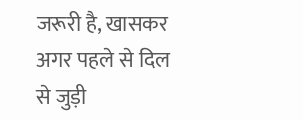जरूरी है, खासकर अगर पहले से दिल से जुड़ी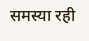समस्या रही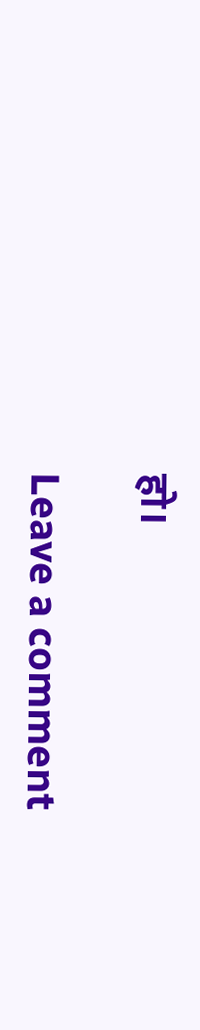हो।

Leave a comment